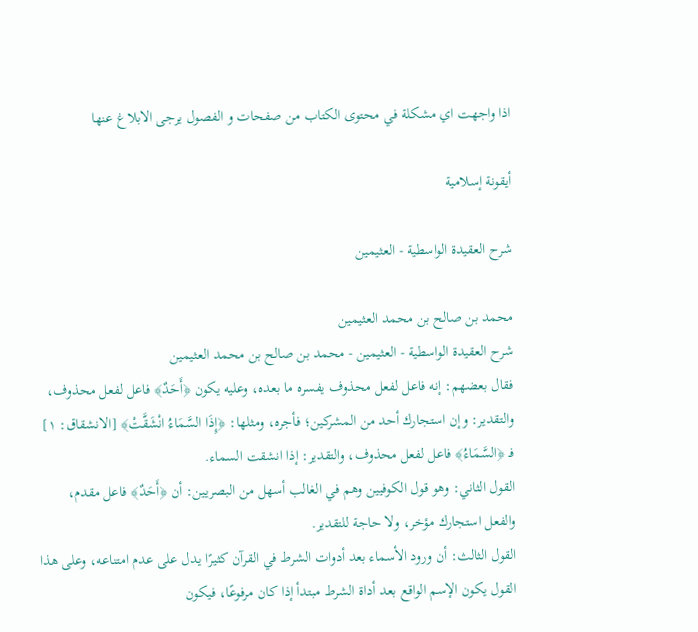اذا واجهت اي مشكلة في محتوى الكتاب من صفحات و الفصول يرجى الابلاغ عنها

أيقونة إسلامية

شرح العقيدة الواسطية - العثيمين

محمد بن صالح بن محمد العثيمين
شرح العقيدة الواسطية - العثيمين - محمد بن صالح بن محمد العثيمين
فقال بعضهم: إنه فاعل لفعل محذوف يفسره ما بعده، وعليه يكون ﴿أَحَدٌ﴾ فاعل لفعل محذوف، والتقدير: وإن استجارك أحد من المشركين؛ فأجره، ومثلها: ﴿إِذَا السَّمَاءُ انْشَقَّتْ﴾ [الانشقاق: ١] فـ ﴿السَّمَاءُ﴾ فاعل لفعل محذوف، والتقدير: إذا انشقت السماء.
القول الثاني: وهو قول الكوفيين وهم في الغالب أسهل من البصريين: أن ﴿أَحَدٌ﴾ فاعل مقدم، والفعل استجارك مؤخر، ولا حاجة للتقدير.
القول الثالث: أن ورود الأسماء بعد أدوات الشرط في القرآن كثيرًا يدل على عدم امتناعه، وعلى هذا القول يكون الإسم الواقع بعد أداة الشرط مبتدأ إذا كان مرفوعًا، فيكون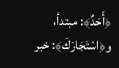﴿أَحَدٌ﴾: مبتدأ، و﴿اسْتَجَارَكَ﴾: خبر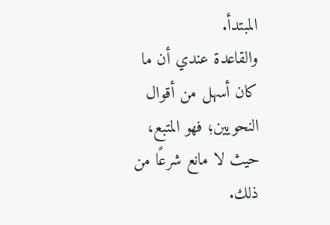المبتدأ.
والقاعدة عندي أن ما كان أسهل من أقوال النحويين؛ فهو المتبع، حيث لا مانع شرعًا من ذلك.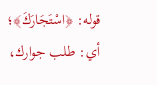قوله: ﴿اسْتَجَارَكَ﴾؛ أي: طلب جوارك،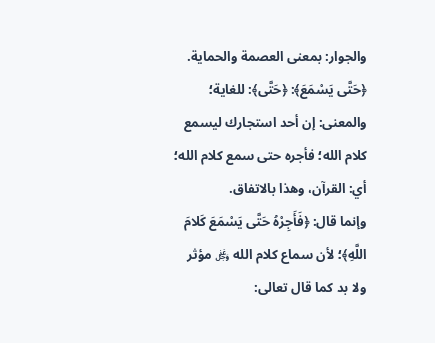والجوار: بمعنى العصمة والحماية.
﴿حَتَّى يَسْمَعَ﴾: ﴿حَتَّى﴾: للغاية؛ والمعنى: إن أحد استجارك ليسمع كلام الله؛ فأجره حتى سمع كلام الله؛ أي: القرآن، وهذا بالاتفاق.
وإنما قال: ﴿فَأَجِرْهُ حَتَّى يَسْمَعَ كَلامَ اللَّهِ﴾؛ لأن سماع كلام الله ﷿ مؤثر ولا بد كما قال تعالى: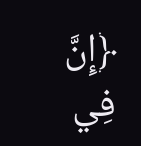﴿إِنَّ فِي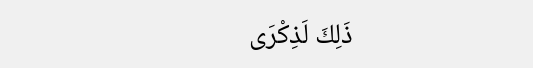ذَلِكَ لَذِكْرَى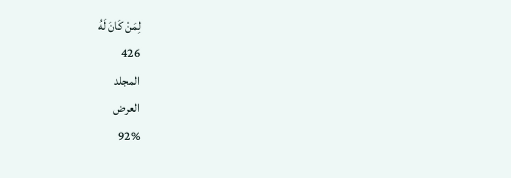لِمَنْ كَانَ لَهُ
426
المجلد
العرض
92%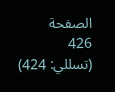الصفحة
426
(تسللي: 424)